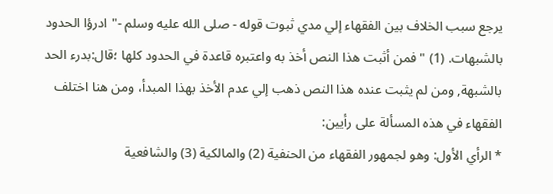يرجع سبب الخلاف بين الفقهاء إلي مدي ثبوت قوله - صلى الله عليه وسلم -"ادرؤا الحدود بالشبهات. (1) "فمن أثبت هذا النص أخذ به واعتبره قاعدة في الحدود كلها ؛قال:بدرء الحد بالشبهة, ومن لم يثبت عنده هذا النص ذهب إلي عدم الأخذ بهذا المبدأ، ومن هنا اختلف الفقهاء في هذه المسألة على رأيين:
* الرأي الأول: وهو لجمهور الفقهاء من الحنفية (2) والمالكية (3) والشافعية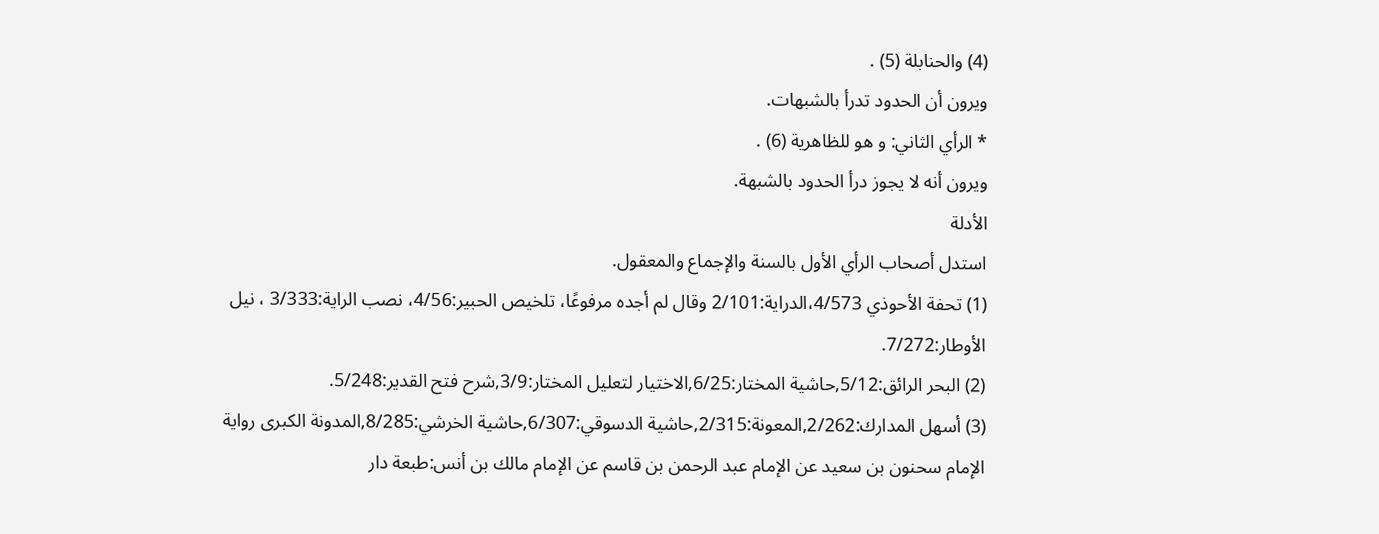(4) والحنابلة (5) .
ويرون أن الحدود تدرأ بالشبهات.
* الرأي الثاني: و هو للظاهرية (6) .
ويرون أنه لا يجوز درأ الحدود بالشبهة.
الأدلة
استدل أصحاب الرأي الأول بالسنة والإجماع والمعقول.
(1) تحفة الأحوذي 4/573،الدراية:2/101 وقال لم أجده مرفوعًا، تلخيص الحبير:4/56، نصب الراية:3/333 ، نيل الأوطار:7/272.
(2) البحر الرائق:5/12,حاشية المختار:6/25,الاختيار لتعليل المختار:3/9,شرح فتح القدير:5/248.
(3) أسهل المدارك:2/262,المعونة:2/315,حاشية الدسوقي:6/307,حاشية الخرشي:8/285,المدونة الكبرى رواية الإمام سحنون بن سعيد عن الإمام عبد الرحمن بن قاسم عن الإمام مالك بن أنس:طبعة دار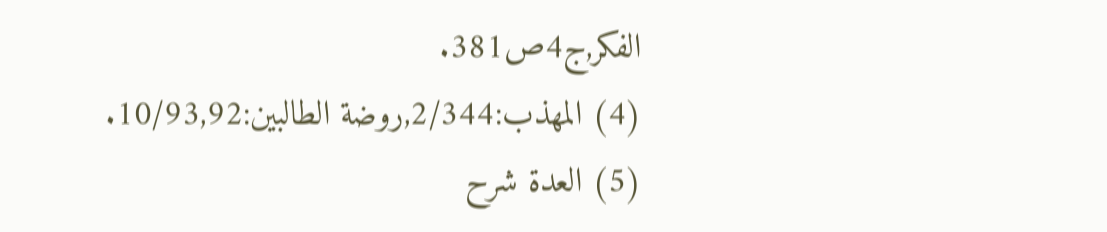الفكر,ج4ص381.
(4) المهذب:2/344,روضة الطالبين:10/93,92.
(5) العدة شرح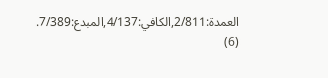العمدة:2/811,الكافي:4/137,المبدع:7/389.
(6)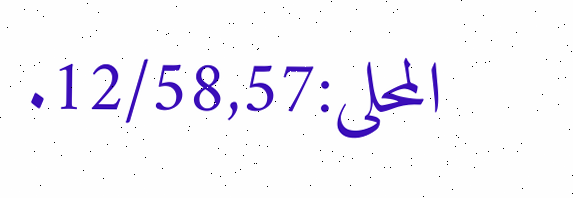المحلى:12/58,57.